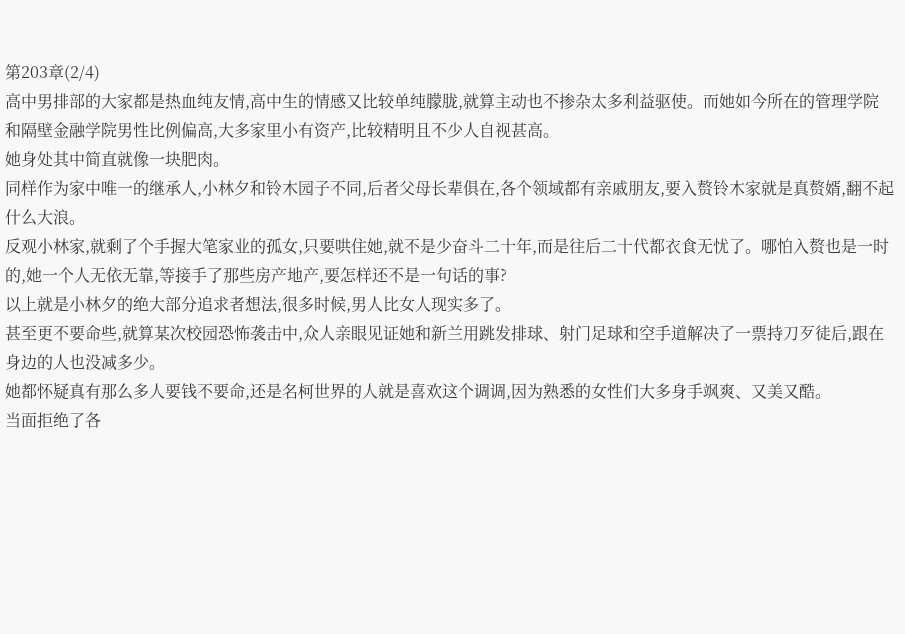第203章(2/4)
高中男排部的大家都是热血纯友情,高中生的情感又比较单纯朦胧,就算主动也不掺杂太多利益驱使。而她如今所在的管理学院和隔壁金融学院男性比例偏高,大多家里小有资产,比较精明且不少人自视甚高。
她身处其中简直就像一块肥肉。
同样作为家中唯一的继承人,小林夕和铃木园子不同,后者父母长辈俱在,各个领域都有亲戚朋友,要入赘铃木家就是真赘婿,翻不起什么大浪。
反观小林家,就剩了个手握大笔家业的孤女,只要哄住她,就不是少奋斗二十年,而是往后二十代都衣食无忧了。哪怕入赘也是一时的,她一个人无依无靠,等接手了那些房产地产,要怎样还不是一句话的事?
以上就是小林夕的绝大部分追求者想法,很多时候,男人比女人现实多了。
甚至更不要命些,就算某次校园恐怖袭击中,众人亲眼见证她和新兰用跳发排球、射门足球和空手道解决了一票持刀歹徒后,跟在身边的人也没减多少。
她都怀疑真有那么多人要钱不要命,还是名柯世界的人就是喜欢这个调调,因为熟悉的女性们大多身手飒爽、又美又酷。
当面拒绝了各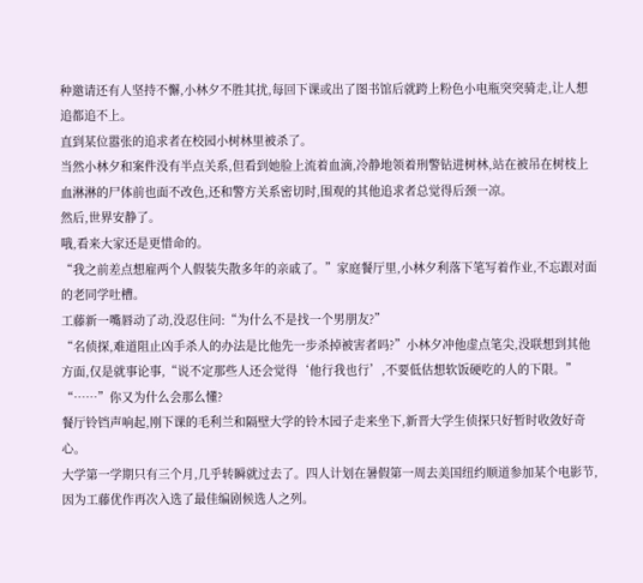种邀请还有人坚持不懈,小林夕不胜其扰,每回下课或出了图书馆后就跨上粉色小电瓶突突骑走,让人想追都追不上。
直到某位嚣张的追求者在校园小树林里被杀了。
当然小林夕和案件没有半点关系,但看到她脸上流着血滴,冷静地领着刑警钻进树林,站在被吊在树枝上血淋淋的尸体前也面不改色,还和警方关系密切时,围观的其他追求者总觉得后颈一凉。
然后,世界安静了。
哦,看来大家还是更惜命的。
“我之前差点想雇两个人假装失散多年的亲戚了。”家庭餐厅里,小林夕利落下笔写着作业,不忘跟对面的老同学吐槽。
工藤新一嘴唇动了动,没忍住问:“为什么不是找一个男朋友?”
“名侦探,难道阻止凶手杀人的办法是比他先一步杀掉被害者吗?”小林夕冲他虚点笔尖,没联想到其他方面,仅是就事论事,“说不定那些人还会觉得‘他行我也行’,不要低估想软饭硬吃的人的下限。”
“……”你又为什么会那么懂?
餐厅铃铛声响起,刚下课的毛利兰和隔壁大学的铃木园子走来坐下,新晋大学生侦探只好暂时收敛好奇心。
大学第一学期只有三个月,几乎转瞬就过去了。四人计划在暑假第一周去美国纽约顺道参加某个电影节,因为工藤优作再次入选了最佳编剧候选人之列。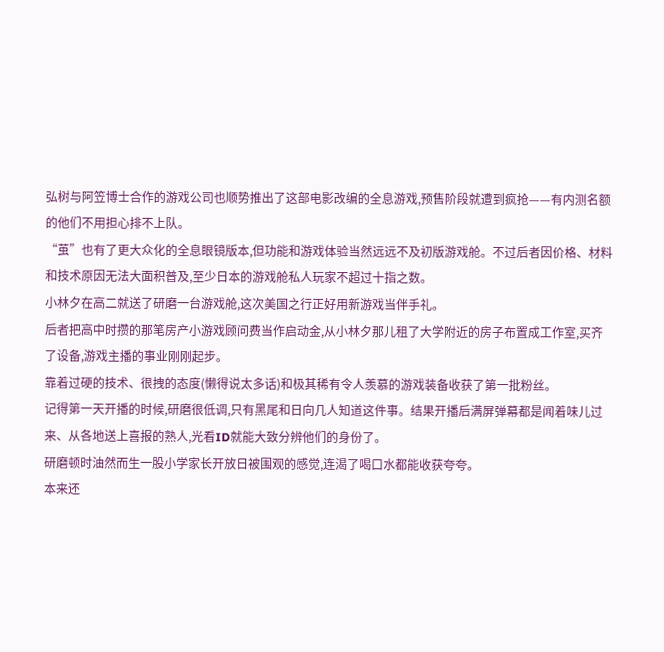弘树与阿笠博士合作的游戏公司也顺势推出了这部电影改编的全息游戏,预售阶段就遭到疯抢——有内测名额的他们不用担心排不上队。
“茧”也有了更大众化的全息眼镜版本,但功能和游戏体验当然远远不及初版游戏舱。不过后者因价格、材料和技术原因无法大面积普及,至少日本的游戏舱私人玩家不超过十指之数。
小林夕在高二就送了研磨一台游戏舱,这次美国之行正好用新游戏当伴手礼。
后者把高中时攒的那笔房产小游戏顾问费当作启动金,从小林夕那儿租了大学附近的房子布置成工作室,买齐了设备,游戏主播的事业刚刚起步。
靠着过硬的技术、很拽的态度(懒得说太多话)和极其稀有令人羡慕的游戏装备收获了第一批粉丝。
记得第一天开播的时候,研磨很低调,只有黑尾和日向几人知道这件事。结果开播后满屏弹幕都是闻着味儿过来、从各地送上喜报的熟人,光看ID就能大致分辨他们的身份了。
研磨顿时油然而生一股小学家长开放日被围观的感觉,连渴了喝口水都能收获夸夸。
本来还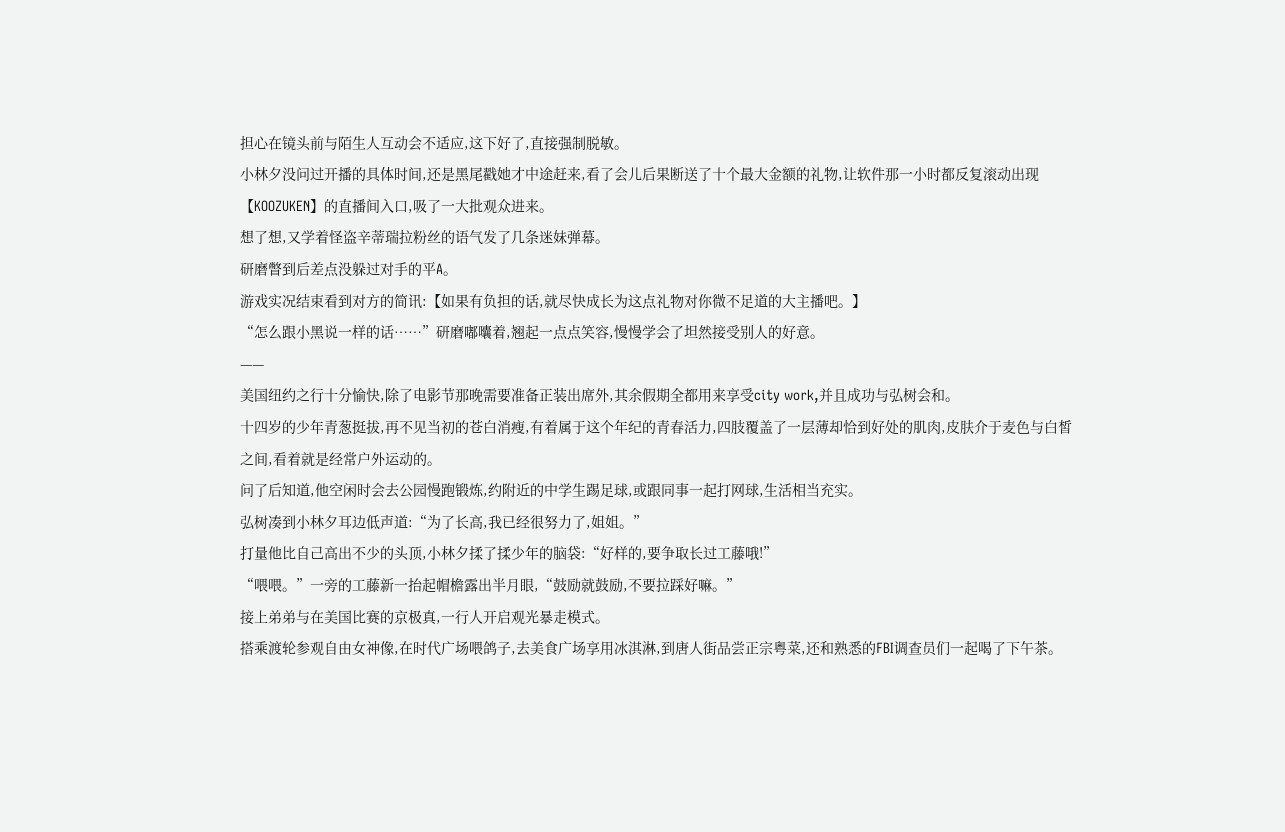担心在镜头前与陌生人互动会不适应,这下好了,直接强制脱敏。
小林夕没问过开播的具体时间,还是黑尾戳她才中途赶来,看了会儿后果断送了十个最大金额的礼物,让软件那一小时都反复滚动出现【KOOZUKEN】的直播间入口,吸了一大批观众进来。
想了想,又学着怪盗辛蒂瑞拉粉丝的语气发了几条迷妹弹幕。
研磨瞥到后差点没躲过对手的平A。
游戏实况结束看到对方的简讯:【如果有负担的话,就尽快成长为这点礼物对你微不足道的大主播吧。】
“怎么跟小黑说一样的话……”研磨嘟囔着,翘起一点点笑容,慢慢学会了坦然接受别人的好意。
——
美国纽约之行十分愉快,除了电影节那晚需要准备正装出席外,其余假期全都用来享受city work,并且成功与弘树会和。
十四岁的少年青葱挺拔,再不见当初的苍白消瘦,有着属于这个年纪的青春活力,四肢覆盖了一层薄却恰到好处的肌肉,皮肤介于麦色与白皙之间,看着就是经常户外运动的。
问了后知道,他空闲时会去公园慢跑锻炼,约附近的中学生踢足球,或跟同事一起打网球,生活相当充实。
弘树凑到小林夕耳边低声道:“为了长高,我已经很努力了,姐姐。”
打量他比自己高出不少的头顶,小林夕揉了揉少年的脑袋:“好样的,要争取长过工藤哦!”
“喂喂。”一旁的工藤新一抬起帽檐露出半月眼,“鼓励就鼓励,不要拉踩好嘛。”
接上弟弟与在美国比赛的京极真,一行人开启观光暴走模式。
搭乘渡轮参观自由女神像,在时代广场喂鸽子,去美食广场享用冰淇淋,到唐人街品尝正宗粤菜,还和熟悉的FBI调查员们一起喝了下午茶。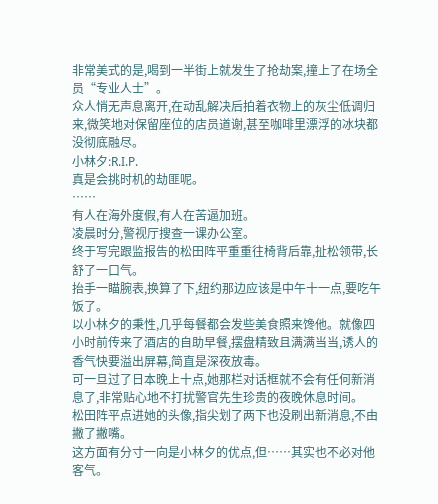非常美式的是,喝到一半街上就发生了抢劫案,撞上了在场全员“专业人士”。
众人悄无声息离开,在动乱解决后拍着衣物上的灰尘低调归来,微笑地对保留座位的店员道谢,甚至咖啡里漂浮的冰块都没彻底融尽。
小林夕:R.I.P.
真是会挑时机的劫匪呢。
……
有人在海外度假,有人在苦逼加班。
凌晨时分,警视厅搜查一课办公室。
终于写完跟监报告的松田阵平重重往椅背后靠,扯松领带,长舒了一口气。
抬手一瞄腕表,换算了下,纽约那边应该是中午十一点,要吃午饭了。
以小林夕的秉性,几乎每餐都会发些美食照来馋他。就像四小时前传来了酒店的自助早餐,摆盘精致且满满当当,诱人的香气快要溢出屏幕,简直是深夜放毒。
可一旦过了日本晚上十点,她那栏对话框就不会有任何新消息了,非常贴心地不打扰警官先生珍贵的夜晚休息时间。
松田阵平点进她的头像,指尖划了两下也没刷出新消息,不由撇了撇嘴。
这方面有分寸一向是小林夕的优点,但……其实也不必对他客气。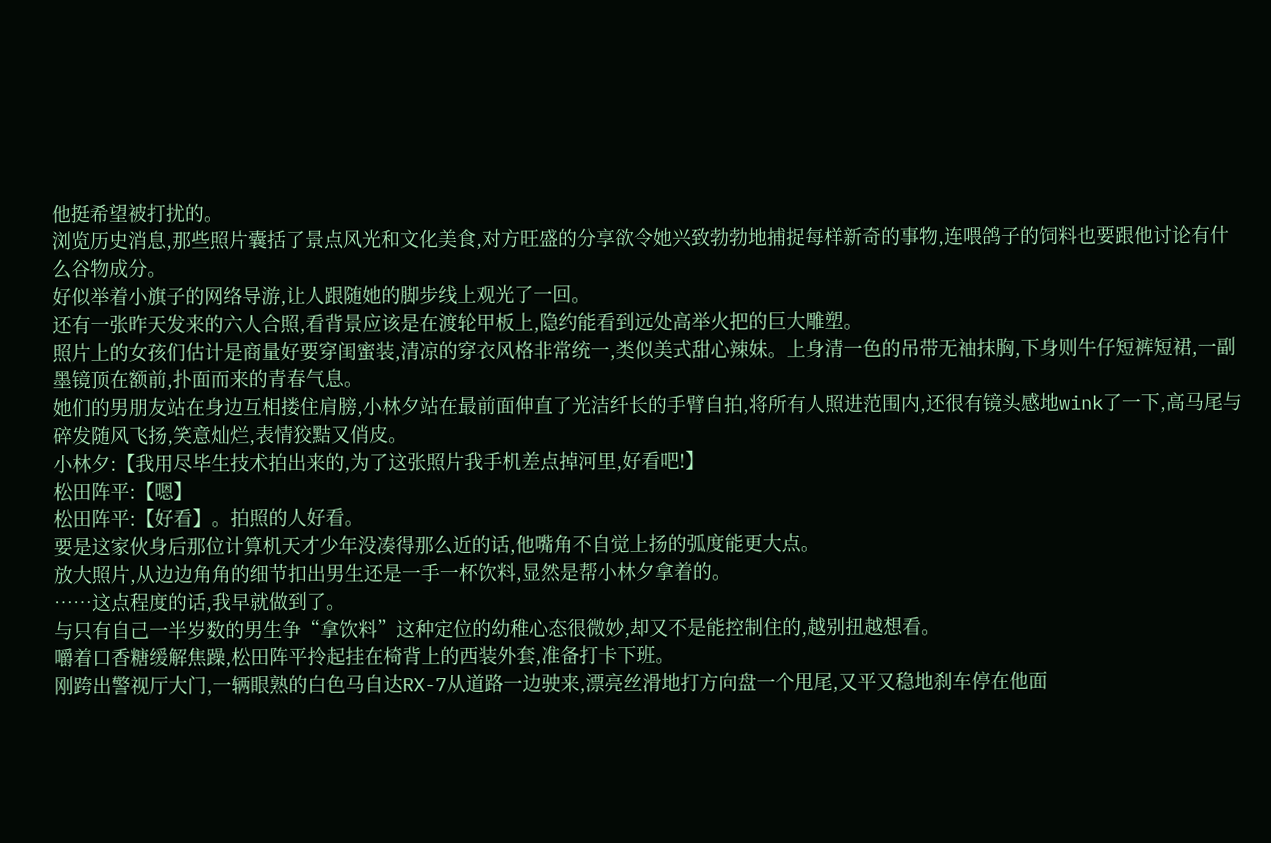他挺希望被打扰的。
浏览历史消息,那些照片囊括了景点风光和文化美食,对方旺盛的分享欲令她兴致勃勃地捕捉每样新奇的事物,连喂鸽子的饲料也要跟他讨论有什么谷物成分。
好似举着小旗子的网络导游,让人跟随她的脚步线上观光了一回。
还有一张昨天发来的六人合照,看背景应该是在渡轮甲板上,隐约能看到远处高举火把的巨大雕塑。
照片上的女孩们估计是商量好要穿闺蜜装,清凉的穿衣风格非常统一,类似美式甜心辣妹。上身清一色的吊带无袖抹胸,下身则牛仔短裤短裙,一副墨镜顶在额前,扑面而来的青春气息。
她们的男朋友站在身边互相搂住肩膀,小林夕站在最前面伸直了光洁纤长的手臂自拍,将所有人照进范围内,还很有镜头感地wink了一下,高马尾与碎发随风飞扬,笑意灿烂,表情狡黠又俏皮。
小林夕:【我用尽毕生技术拍出来的,为了这张照片我手机差点掉河里,好看吧!】
松田阵平:【嗯】
松田阵平:【好看】。拍照的人好看。
要是这家伙身后那位计算机天才少年没凑得那么近的话,他嘴角不自觉上扬的弧度能更大点。
放大照片,从边边角角的细节扣出男生还是一手一杯饮料,显然是帮小林夕拿着的。
……这点程度的话,我早就做到了。
与只有自己一半岁数的男生争“拿饮料”这种定位的幼稚心态很微妙,却又不是能控制住的,越别扭越想看。
嚼着口香糖缓解焦躁,松田阵平拎起挂在椅背上的西装外套,准备打卡下班。
刚跨出警视厅大门,一辆眼熟的白色马自达RX-7从道路一边驶来,漂亮丝滑地打方向盘一个甩尾,又平又稳地刹车停在他面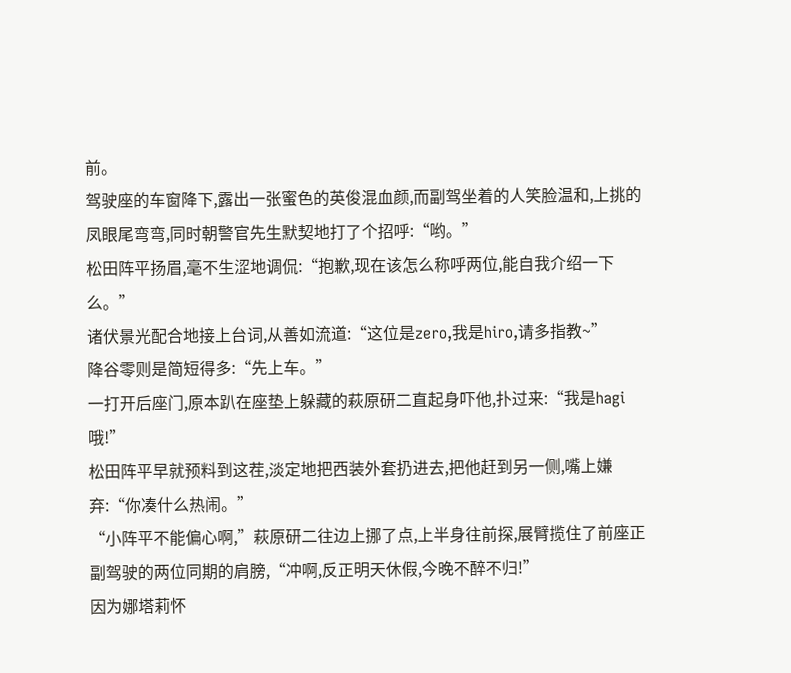前。
驾驶座的车窗降下,露出一张蜜色的英俊混血颜,而副驾坐着的人笑脸温和,上挑的凤眼尾弯弯,同时朝警官先生默契地打了个招呼:“哟。”
松田阵平扬眉,毫不生涩地调侃:“抱歉,现在该怎么称呼两位,能自我介绍一下么。”
诸伏景光配合地接上台词,从善如流道:“这位是zero,我是hiro,请多指教~”
降谷零则是简短得多:“先上车。”
一打开后座门,原本趴在座垫上躲藏的萩原研二直起身吓他,扑过来:“我是hagi哦!”
松田阵平早就预料到这茬,淡定地把西装外套扔进去,把他赶到另一侧,嘴上嫌弃:“你凑什么热闹。”
“小阵平不能偏心啊,”萩原研二往边上挪了点,上半身往前探,展臂揽住了前座正副驾驶的两位同期的肩膀,“冲啊,反正明天休假,今晚不醉不归!”
因为娜塔莉怀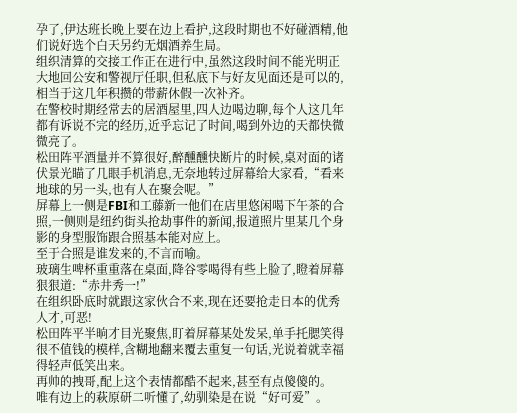孕了,伊达班长晚上要在边上看护,这段时期也不好碰酒精,他们说好选个白天另约无烟酒养生局。
组织清算的交接工作正在进行中,虽然这段时间不能光明正大地回公安和警视厅任职,但私底下与好友见面还是可以的,相当于这几年积攒的带薪休假一次补齐。
在警校时期经常去的居酒屋里,四人边喝边聊,每个人这几年都有诉说不完的经历,近乎忘记了时间,喝到外边的天都快微微亮了。
松田阵平酒量并不算很好,醉醺醺快断片的时候,桌对面的诸伏景光瞄了几眼手机消息,无奈地转过屏幕给大家看,“看来地球的另一头,也有人在聚会呢。”
屏幕上一侧是FBI和工藤新一他们在店里悠闲喝下午茶的合照,一侧则是纽约街头抢劫事件的新闻,报道照片里某几个身影的身型服饰跟合照基本能对应上。
至于合照是谁发来的,不言而喻。
玻璃生啤杯重重落在桌面,降谷零喝得有些上脸了,瞪着屏幕狠狠道:“赤井秀一!”
在组织卧底时就跟这家伙合不来,现在还要抢走日本的优秀人才,可恶!
松田阵平半晌才目光聚焦,盯着屏幕某处发呆,单手托腮笑得很不值钱的模样,含糊地翻来覆去重复一句话,光说着就幸福得轻声低笑出来。
再帅的拽哥,配上这个表情都酷不起来,甚至有点傻傻的。
唯有边上的萩原研二听懂了,幼驯染是在说“好可爱”。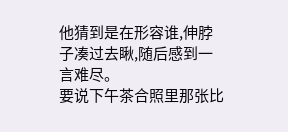他猜到是在形容谁,伸脖子凑过去瞅,随后感到一言难尽。
要说下午茶合照里那张比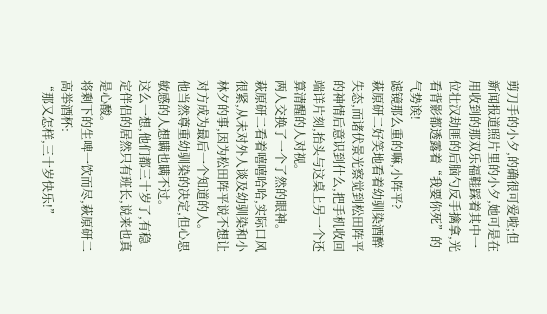剪刀手的小夕,的确很可爱啦;但新闻报道照片里的小夕,她可是在用收到的那双乐福鞋踩着其中一位壮汉劫匪的后脑勺反手擒拿,光看背影都透露着“我要你死”的气势诶!
滤镜那么重的嘛,小阵平?
萩原研二好笑地看着幼驯染酒醉失态,而诸伏景光察觉到松田阵平的神情后意识到什么,把手机收回端详片刻,抬头与这桌上另一个还算清醒的人对视。
两人交换了一个了然的眼神。
萩原研二看着嘻嘻哈哈,实际口风很紧,从未对外人谈及幼驯染和小林夕的事,因为松田阵平说不想让对方成为最后一个知道的人。
他当然尊重幼驯染的决定,但心思敏感的人想瞒也瞒不过。
这么一想,他们都三十岁了,有稳定伴侣的居然只有班长,说来也真是心酸。
将剩下的生啤一饮而尽,萩原研二高举酒杯:
“那又怎样,三十岁快乐!”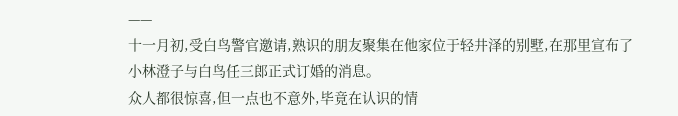——
十一月初,受白鸟警官邀请,熟识的朋友聚集在他家位于轻井泽的别墅,在那里宣布了小林澄子与白鸟任三郎正式订婚的消息。
众人都很惊喜,但一点也不意外,毕竟在认识的情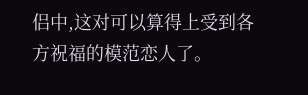侣中,这对可以算得上受到各方祝福的模范恋人了。